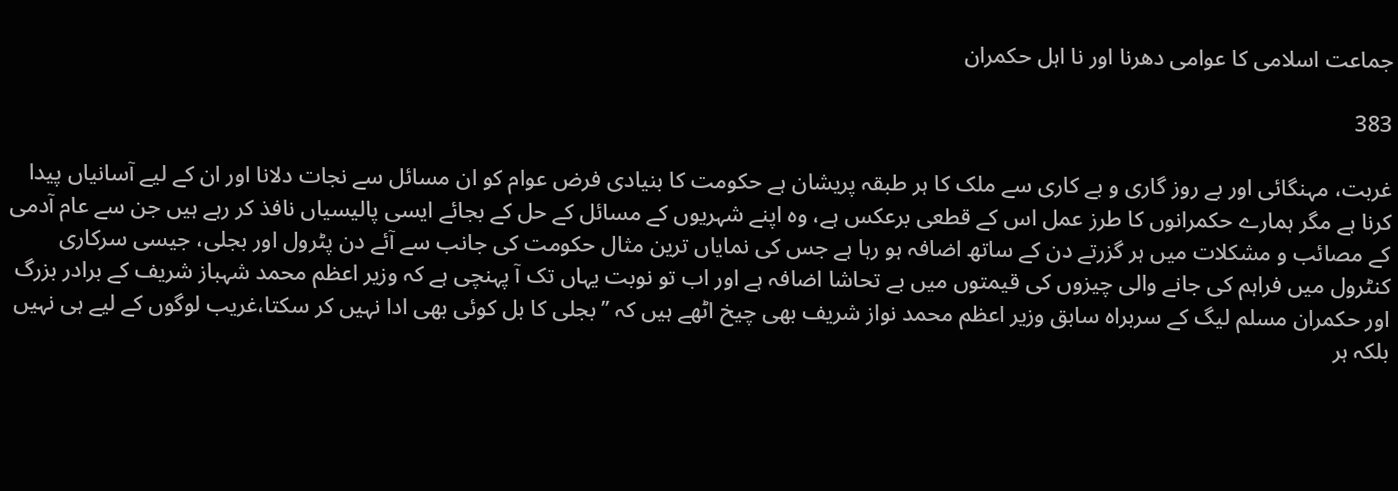جماعت اسلامی کا عوامی دھرنا اور نا اہل حکمران

383

غربت، مہنگائی اور بے روز گاری و بے کاری سے ملک کا ہر طبقہ پریشان ہے حکومت کا بنیادی فرض عوام کو ان مسائل سے نجات دلانا اور ان کے لیے آسانیاں پیدا کرنا ہے مگر ہمارے حکمرانوں کا طرز عمل اس کے قطعی برعکس ہے، وہ اپنے شہریوں کے مسائل کے حل کے بجائے ایسی پالیسیاں نافذ کر رہے ہیں جن سے عام آدمی کے مصائب و مشکلات میں ہر گزرتے دن کے ساتھ اضافہ ہو رہا ہے جس کی نمایاں ترین مثال حکومت کی جانب سے آئے دن پٹرول اور بجلی، جیسی سرکاری کنٹرول میں فراہم کی جانے والی چیزوں کی قیمتوں میں بے تحاشا اضافہ ہے اور اب تو نوبت یہاں تک آ پہنچی ہے کہ وزیر اعظم محمد شہباز شریف کے برادر بزرگ اور حکمران مسلم لیگ کے سربراہ سابق وزیر اعظم محمد نواز شریف بھی چیخ اٹھے ہیں کہ ’’بجلی کا بل کوئی بھی ادا نہیں کر سکتا،غریب لوگوں کے لیے ہی نہیں بلکہ ہر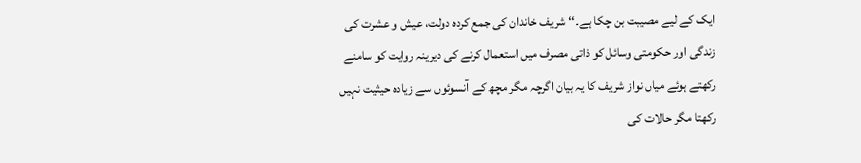ایک کے لیے مصیبت بن چکا ہے۔‘‘ شریف خاندان کی جمع کردہ دولت، عیش و عشرت کی زندگی اور حکومتی وسائل کو ذاتی مصرف میں استعمال کرنے کی دیرینہ روایت کو سامنے رکھتے ہوئے میاں نواز شریف کا یہ بیان اگرچہ مگر مچھ کے آنسوئوں سے زیادہ حیثیت نہیں رکھتا مگر حالات کی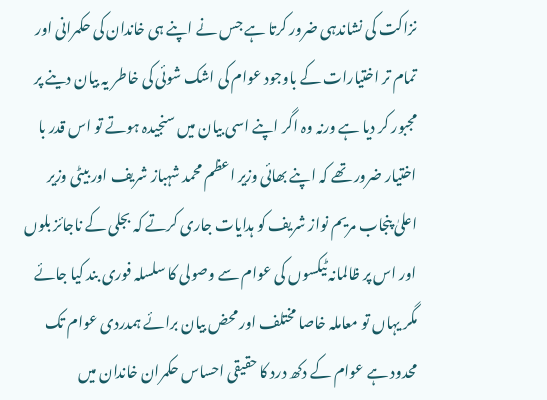نزاکت کی نشاندہی ضرور کرتا ہے جس نے اپنے ہی خاندان کی حکمرانی اور تمام تر اختیارات کے باوجود عوام کی اشک شوئی کی خاطر یہ بیان دینے پر مجبور کر دیا ہے ورنہ وہ اگر اپنے اسی بیان میں سنجیدہ ہوتے تو اس قدر با اختیار ضرور تھے کہ اپنے بھائی وزیر اعظم محمد شہباز شریف اور بیٹی وزیر اعلیٰ پنجاب مریم نواز شریف کو ہدایات جاری کرتے کہ بجلی کے ناجائز بلوں اور اس پر ظالمانہ ٹیکسوں کی عوام سے وصولی کا سلسلہ فوری بند کیا جائے مگر یہاں تو معاملہ خاصا مختلف اور محض بیان برائے ہمدردی عوام تک محدود ہے عوام کے دکھ درد کا حقیقی احساس حکمران خاندان میں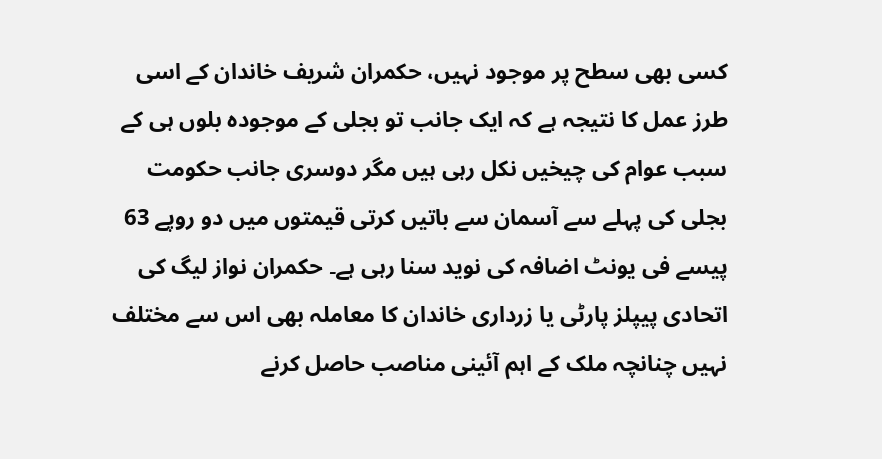کسی بھی سطح پر موجود نہیں، حکمران شریف خاندان کے اسی طرز عمل کا نتیجہ ہے کہ ایک جانب تو بجلی کے موجودہ بلوں ہی کے سبب عوام کی چیخیں نکل رہی ہیں مگر دوسری جانب حکومت بجلی کی پہلے سے آسمان سے باتیں کرتی قیمتوں میں دو روپے 63 پیسے فی یونٹ اضافہ کی نوید سنا رہی ہے۔ حکمران نواز لیگ کی اتحادی پیپلز پارٹی یا زرداری خاندان کا معاملہ بھی اس سے مختلف نہیں چنانچہ ملک کے اہم آئینی مناصب حاصل کرنے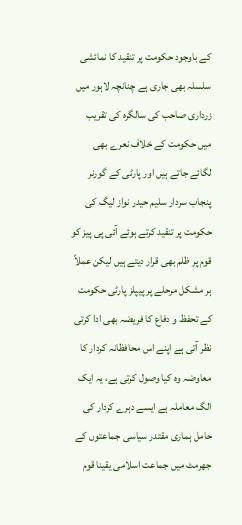کے باوجود حکومت پر تنقید کا نمائشی سلسلہ بھی جاری ہے چنانچہ لاہور میں زرداری صاحب کی سالگرہ کی تقریب میں حکومت کے خلاف نعرے بھی لگائے جاتے ہیں اور پارٹی کے گورنر پنجاب سردار سلیم حیدر نواز لیگ کی حکومت پر تنقید کرتے ہوئے آئی پی پیز کو قوم پر ظلم بھی قرار دیتے ہیں لیکن عملاً ہر مشکل مرحلے پر پیپلز پارٹی حکومت کے تحفظ و دفاع کا فریضہ بھی ادا کرتی نظر آتی ہے اپنے اس محافظانہ کردار کا معاوضہ وہ کیا وصول کرتی ہے، یہ ایک الگ معاملہ ہے ایسے دہرے کردار کی حامل ہماری مقتدر سیاسی جماعتوں کے جھرمٹ میں جماعت اسلامی یقینا قوم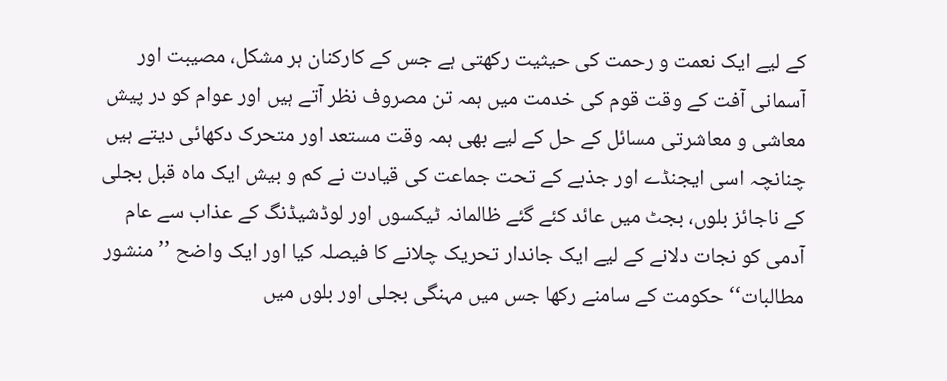کے لیے ایک نعمت و رحمت کی حیثیت رکھتی ہے جس کے کارکنان ہر مشکل، مصیبت اور آسمانی آفت کے وقت قوم کی خدمت میں ہمہ تن مصروف نظر آتے ہیں اور عوام کو در پیش معاشی و معاشرتی مسائل کے حل کے لیے بھی ہمہ وقت مستعد اور متحرک دکھائی دیتے ہیں چنانچہ اسی ایجنڈے اور جذبے کے تحت جماعت کی قیادت نے کم و بیش ایک ماہ قبل بجلی کے ناجائز بلوں، بجٹ میں عائد کئے گئے ظالمانہ ٹیکسوں اور لوڈشیڈنگ کے عذاب سے عام آدمی کو نجات دلانے کے لیے ایک جاندار تحریک چلانے کا فیصلہ کیا اور ایک واضح ’’منشور مطالبات‘‘ حکومت کے سامنے رکھا جس میں مہنگی بجلی اور بلوں میں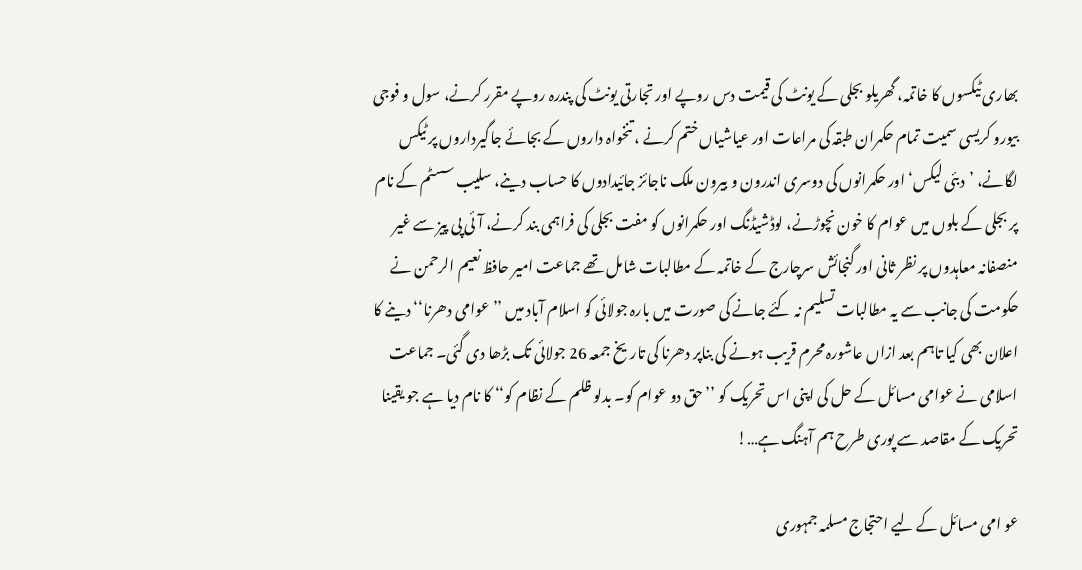بھاری ٹیکسوں کا خاتمہ، گھریلو بجلی کے یونٹ کی قیمت دس روپے اور تجارتی یونٹ کی پندرہ روپے مقرر کرنے، سول و فوجی بیورو کریسی سمیت تمام حکمران طبقہ کی مراعات اور عیاشیاں ختم کرنے ، تنخواہ داروں کے بجائے جاگیرداروں پر ٹیکس لگانے، ’دبئی لیکس‘ اور حکمرانوں کی دوسری اندرون و بیرون ملک ناجائز جائیدادوں کا حساب دینے، سلیب سسٹم کے نام پر بجلی کے بلوں میں عوام کا خون نچوڑنے، لوڈشیڈنگ اور حکمرانوں کو مفت بجلی کی فراہمی بند کرنے، آئی پی پیز سے غیر منصفانہ معاہدوں پر نظر ثانی اور گنجائش سرچارج کے خاتمہ کے مطالبات شامل تھے جماعت امیر حافظ نعیم الرحمن نے حکومت کی جانب سے یہ مطالبات تسلیم نہ کئے جانے کی صورت میں بارہ جولائی کو اسلام آباد میں ’’عوامی دھرنا‘‘ دینے کا اعلان بھی کیا تاہم بعد ازاں عاشورہ محرم قریب ہونے کی بناپر دھرنا کی تاریخ جمعہ 26 جولائی تک بڑھا دی گئی۔ جماعت اسلامی نے عوامی مسائل کے حل کی اپنی اس تحریک کو ’’حق دو عوام کو۔ بدلو ظلم کے نظام کو‘‘ کا نام دیا ہے جو یقینا تحریک کے مقاصد سے پوری طرح ہم آہنگ ہے…!

عو امی مسائل کے لیے احتجاج مسلمہ جمہوری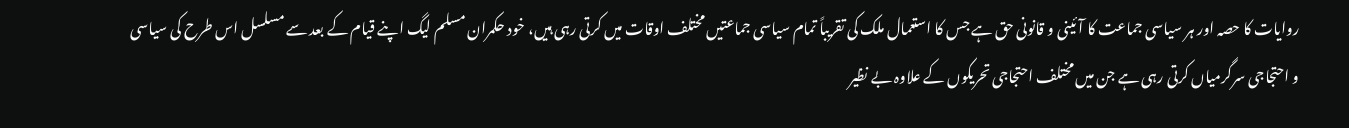روایات کا حصہ اور ہر سیاسی جماعت کا آئینی و قانونی حق ہے جس کا استعمال ملک کی تقریباً تمام سیاسی جماعتیں مختلف اوقات میں کرتی رہی ہیں، خود حکمران مسلم لیگ اپنے قیام کے بعد سے مسلسل اس طرح کی سیاسی و احتجاجی سرگرمیاں کرتی رہی ہے جن میں مختلف احتجاجی تحریکوں کے علاوہ بے نظیر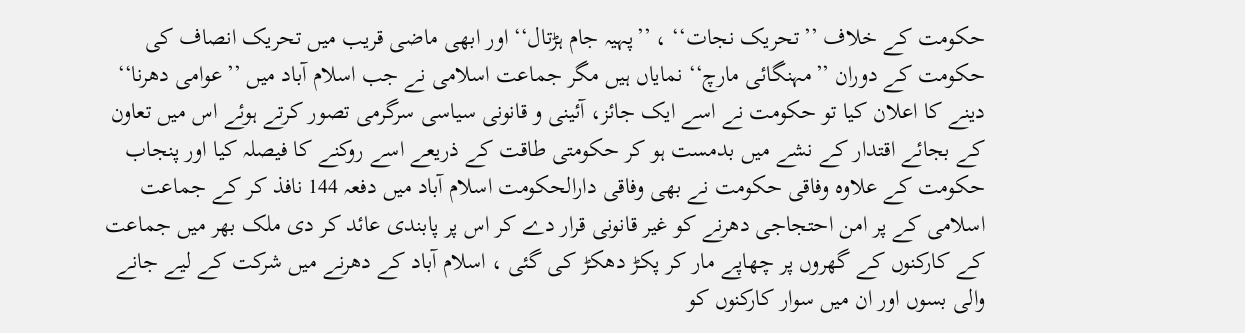حکومت کے خلاف ’’تحریک نجات‘‘ ، ’’پہیہ جام ہڑتال‘‘ اور ابھی ماضی قریب میں تحریک انصاف کی حکومت کے دوران ’’مہنگائی مارچ‘‘ نمایاں ہیں مگر جماعت اسلامی نے جب اسلام آباد میں ’’عوامی دھرنا‘‘ دینے کا اعلان کیا تو حکومت نے اسے ایک جائز، آئینی و قانونی سیاسی سرگرمی تصور کرتے ہوئے اس میں تعاون کے بجائے اقتدار کے نشے میں بدمست ہو کر حکومتی طاقت کے ذریعے اسے روکنے کا فیصلہ کیا اور پنجاب حکومت کے علاوہ وفاقی حکومت نے بھی وفاقی دارالحکومت اسلام آباد میں دفعہ 144 نافذ کر کے جماعت اسلامی کے پر امن احتجاجی دھرنے کو غیر قانونی قرار دے کر اس پر پابندی عائد کر دی ملک بھر میں جماعت کے کارکنوں کے گھروں پر چھاپے مار کر پکڑ دھکڑ کی گئی ، اسلام آباد کے دھرنے میں شرکت کے لیے جانے والی بسوں اور ان میں سوار کارکنوں کو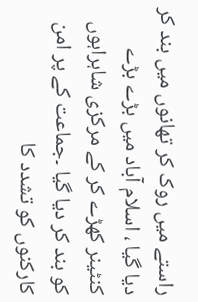راستے میں روک کر تھانوں میں بند کر دیا گیا ، اسلام آباد میں بڑے بڑے کنٹینر کھڑے کر کے مرکزی شاہراہوں کو بند کر دیا گیا ۔جماعت کے پر امن کارکنوں کو تشدد کا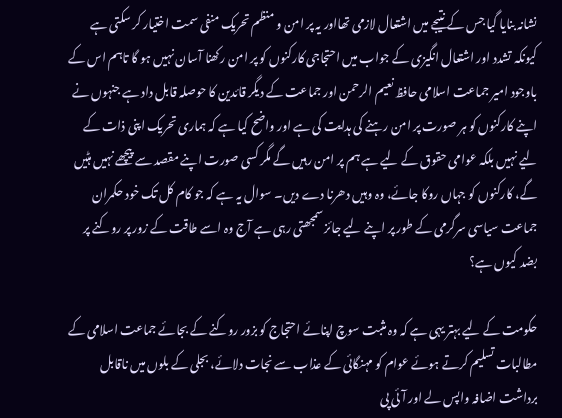نشانہ بنایا گیا جس کے نتیجے میں اشتعال لازمی تھااور یہ پر امن و منظم تحریک منفی سمت اختیار کر سکتی ہے کیونکہ تشدد اور اشتعال انگیزی کے جواب میں احتجاجی کارکنوں کو پر امن رکھنا آسان نہیں ہو گا تاہم اس کے باوجود امیر جماعت اسلامی حافظ نعیم الرحمن اور جماعت کے دیگر قائدین کا حوصلہ قابل داد ہے جنہوں نے اپنے کارکنوں کو ہر صورت پر امن رہنے کی ہدایت کی ہے اور واضح کیا ہے کہ ہماری تحریک اپنی ذات کے لیے نہیں بلکہ عوامی حقوق کے لیے ہے ہم پر امن رہیں گے مگر کسی صورت اپنے مقصد سے پیچھے نہیں ہٹیں گے، کارکنوں کو جہاں روکا جائے، وہ وہیں دھرنا دے دیں۔ سوال یہ ہے کہ جو کام کل تک خود حکمران جماعت سیاسی سرگرمی کے طور پر اپنے لیے جائز سمجھتی رہی ہے آج وہ اسے طاقت کے زور پر روکنے پر بضد کیوں ہے؟

حکومت کے لیے بہتر یہی ہے کہ وہ مثبت سوچ اپنائے احتجاج کو بزور روکنے کے بجائے جماعت اسلامی کے مطالبات تسلیم کرتے ہوئے عوام کو مہنگائی کے عذاب سے نجات دلائے، بجلی کے بلوں میں ناقابل برداشت اضافہ واپس لے اور آئی پی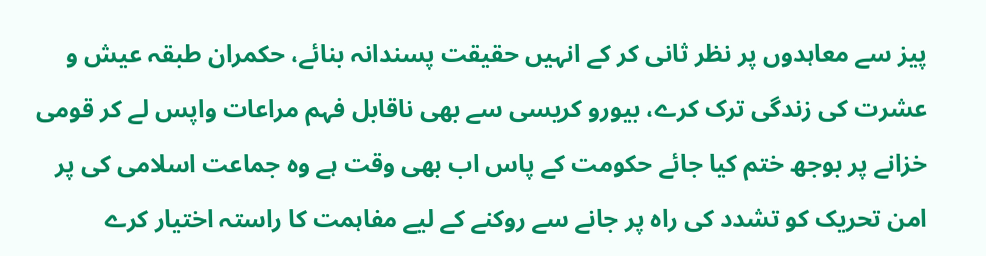پیز سے معاہدوں پر نظر ثانی کر کے انہیں حقیقت پسندانہ بنائے، حکمران طبقہ عیش و عشرت کی زندگی ترک کرے، بیورو کریسی سے بھی ناقابل فہم مراعات واپس لے کر قومی خزانے پر بوجھ ختم کیا جائے حکومت کے پاس اب بھی وقت ہے وہ جماعت اسلامی کی پر امن تحریک کو تشدد کی راہ پر جانے سے روکنے کے لیے مفاہمت کا راستہ اختیار کرے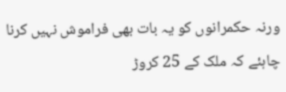ورنہ حکمرانوں کو یہ بات بھی فراموش نہیں کرنا چاہئے کہ ملک کے 25 کروڑ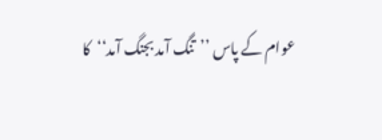عوام کے پاس ’’تنگ آمد بجنگ آمد‘‘کا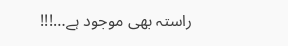راستہ بھی موجود ہے…!!!